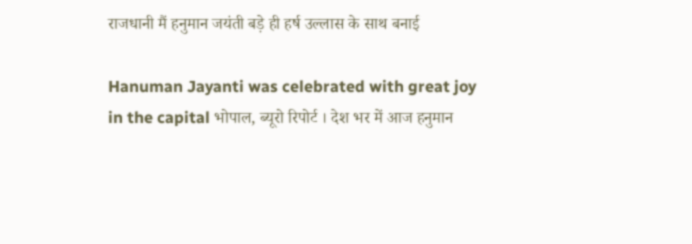राजधानी मैं हनुमान जयंती बड़े ही हर्ष उल्लास के साथ बनाई

Hanuman Jayanti was celebrated with great joy in the capital भोपाल, ब्यूरो रिपोर्ट । देश भर में आज हनुमान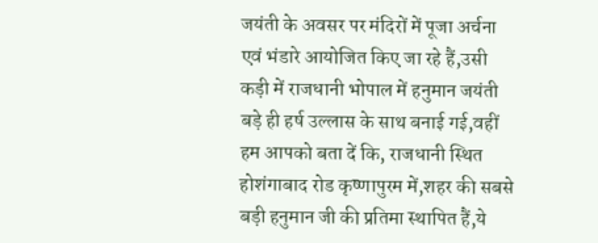जयंती के अवसर पर मंदिरों में पूजा अर्चना एवं भंडारे आयोजित किए जा रहे हैं,उसी कड़ी में राजधानी भोपाल में हनुमान जयंती बड़े ही हर्ष उल्लास के साथ बनाई गई,वहीं हम आपको बता दें कि, राजधानी स्थित होशंगाबाद रोड कृष्णापुरम में,शहर की सबसे बड़ी हनुमान जी की प्रतिमा स्थापित हैं,ये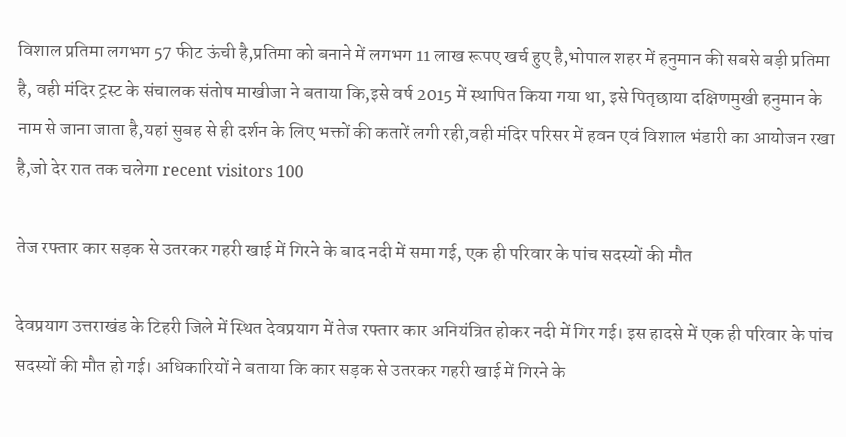विशाल प्रतिमा लगभग 57 फीट ऊंची है,प्रतिमा को बनाने में लगभग 11 लाख रूपए खर्च हुए है,भोपाल शहर में हनुमान की सबसे बड़ी प्रतिमा है, वही मंदिर ट्रस्ट के संचालक संतोष माखीजा ने बताया कि,इसे वर्ष 2015 में स्थापित किया गया था, इसे पितृछाया दक्षिणमुखी हनुमान के नाम से जाना जाता है,यहां सुबह से ही दर्शन के लिए भक्तों की कतारें लगी रही,वही मंदिर परिसर में हवन एवं विशाल भंडारी का आयोजन रखा है,जो देर रात तक चलेगा recent visitors 100

तेज रफ्तार कार सड़क से उतरकर गहरी खाई में गिरने के बाद नदी में समा गई, एक ही परिवार के पांच सदस्यों की मौत

देवप्रयाग उत्तराखंड के टिहरी जिले में स्थित देवप्रयाग में तेज रफ्तार कार अनियंत्रित होकर नदी में गिर गई। इस हादसे में एक ही परिवार के पांच सदस्यों की मौत हो गई। अधिकारियों ने बताया कि कार सड़क से उतरकर गहरी खाई में गिरने के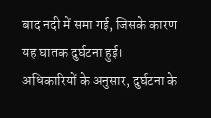बाद नदी में समा गई, जिसके कारण यह घातक दुर्घटना हुई। अधिकारियों के अनुसार, दुर्घटना के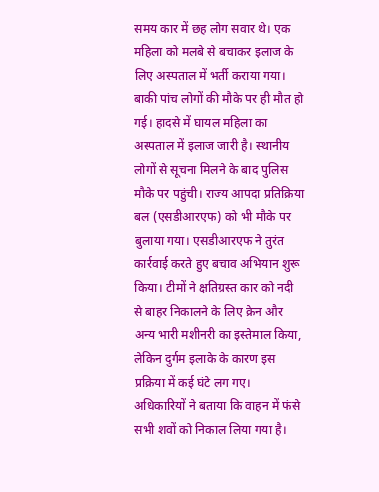समय कार में छह लोग सवार थे। एक महिला को मलबे से बचाकर इलाज के लिए अस्पताल में भर्ती कराया गया। बाकी पांच लोगों की मौके पर ही मौत हो गई। हादसे में घायल महिला का अस्पताल में इलाज जारी है। स्थानीय लोगों से सूचना मिलने के बाद पुलिस मौके पर पहुंची। राज्य आपदा प्रतिक्रिया बल (एसडीआरएफ) को भी मौके पर बुलाया गया। एसडीआरएफ ने तुरंत कार्रवाई करते हुए बचाव अभियान शुरू किया। टीमों ने क्षतिग्रस्त कार को नदी से बाहर निकालने के लिए क्रेन और अन्य भारी मशीनरी का इस्तेमाल किया, लेकिन दुर्गम इलाके के कारण इस प्रक्रिया में कई घंटे लग गए। अधिकारियों ने बताया कि वाहन में फंसे सभी शवों को निकाल लिया गया है।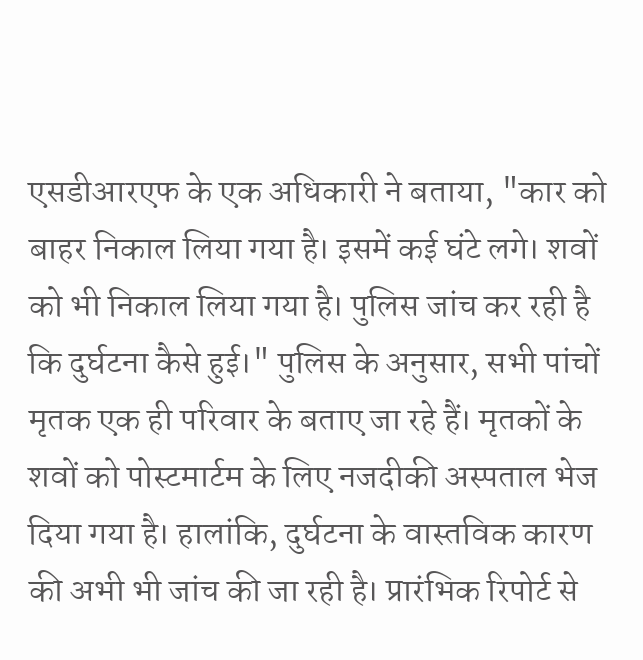एसडीआरएफ के एक अधिकारी ने बताया, "कार को बाहर निकाल लिया गया है। इसमें कई घंटे लगे। शवों को भी निकाल लिया गया है। पुलिस जांच कर रही है कि दुर्घटना कैसे हुई।" पुलिस के अनुसार, सभी पांचों मृतक एक ही परिवार के बताए जा रहे हैं। मृतकों के शवों को पोस्टमार्टम के लिए नजदीकी अस्पताल भेज दिया गया है। हालांकि, दुर्घटना के वास्तविक कारण की अभी भी जांच की जा रही है। प्रारंभिक रिपोर्ट से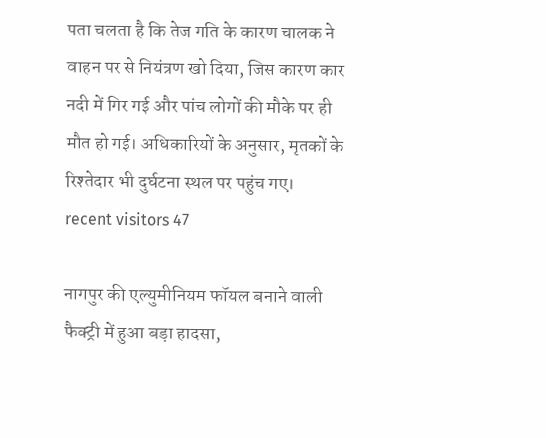पता चलता है कि तेज गति के कारण चालक ने वाहन पर से नियंत्रण खो दिया, जिस कारण कार नदी में गिर गई और पांच लोगों की मौके पर ही मौत हो गई। अधिकारियों के अनुसार, मृतकों के रिश्तेदार भी दुर्घटना स्थल पर पहुंच गए। recent visitors 47

नागपुर की एल्युमीनियम फॉयल बनाने वाली फैक्ट्री में हुआ बड़ा हादसा,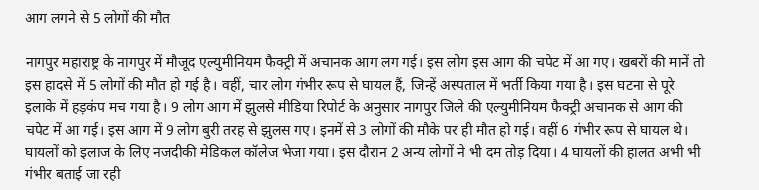आग लगने से 5 लोगों की मौत

नागपुर महाराष्ट्र के नागपुर में मौजूद एल्युमीनियम फैक्ट्री में अचानक आग लग गई। इस लोग इस आग की चपेट में आ गए। खबरों की मानें तो इस हादसे में 5 लोगों की मौत हो गई है। वहीं, चार लोग गंभीर रूप से घायल हैं, जिन्हें अस्पताल में भर्ती किया गया है। इस घटना से पूरे इलाके में हड़कंप मच गया है। 9 लोग आग में झुलसे मीडिया रिपोर्ट के अनुसार नागपुर जिले की एल्युमीनियम फैक्ट्री अचानक से आग की चपेट में आ गई। इस आग में 9 लोग बुरी तरह से झुलस गए। इनमें से 3 लोगों की मौके पर ही मौत हो गई। वहीं 6 गंभीर रूप से घायल थे। घायलों को इलाज के लिए नजदीकी मेडिकल कॉलेज भेजा गया। इस दौरान 2 अन्य लोगों ने भी दम तोड़ दिया। 4 घायलों की हालत अभी भी गंभीर बताई जा रही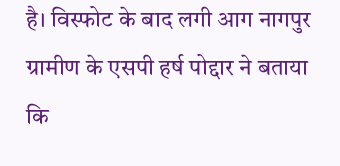है। विस्फोट के बाद लगी आग नागपुर ग्रामीण के एसपी हर्ष पोद्दार ने बताया कि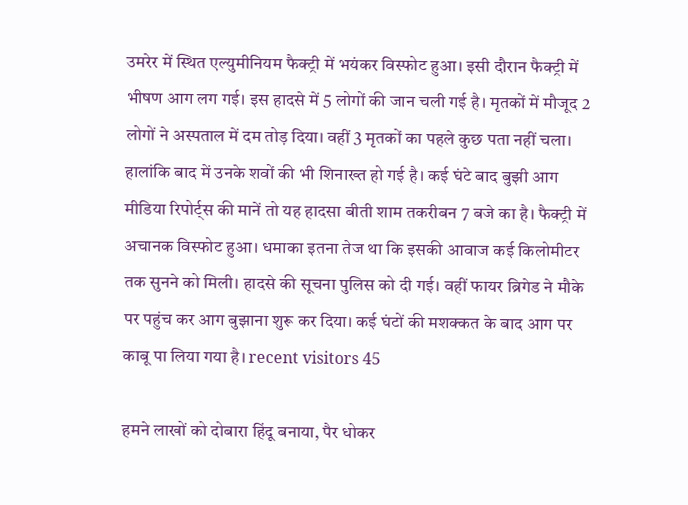उमरेर में स्थित एल्युमीनियम फैक्ट्री में भयंकर विस्फोट हुआ। इसी दौरान फैक्ट्री में भीषण आग लग गई। इस हादसे में 5 लोगों की जान चली गई है। मृतकों में मौजूद 2 लोगों ने अस्पताल में दम तोड़ दिया। वहीं 3 मृतकों का पहले कुछ पता नहीं चला। हालांकि बाद में उनके शवों की भी शिनाख्त हो गई है। कई घंटे बाद बुझी आग मीडिया रिपोर्ट्स की मानें तो यह हादसा बीती शाम तकरीबन 7 बजे का है। फैक्ट्री में अचानक विस्फोट हुआ। धमाका इतना तेज था कि इसकी आवाज कई किलोमीटर तक सुनने को मिली। हादसे की सूचना पुलिस को दी गई। वहीं फायर ब्रिगेड ने मौके पर पहुंच कर आग बुझाना शुरू कर दिया। कई घंटों की मशक्कत के बाद आग पर काबू पा लिया गया है। recent visitors 45

हमने लाखों को दोबारा हिंदू बनाया, पैर धोकर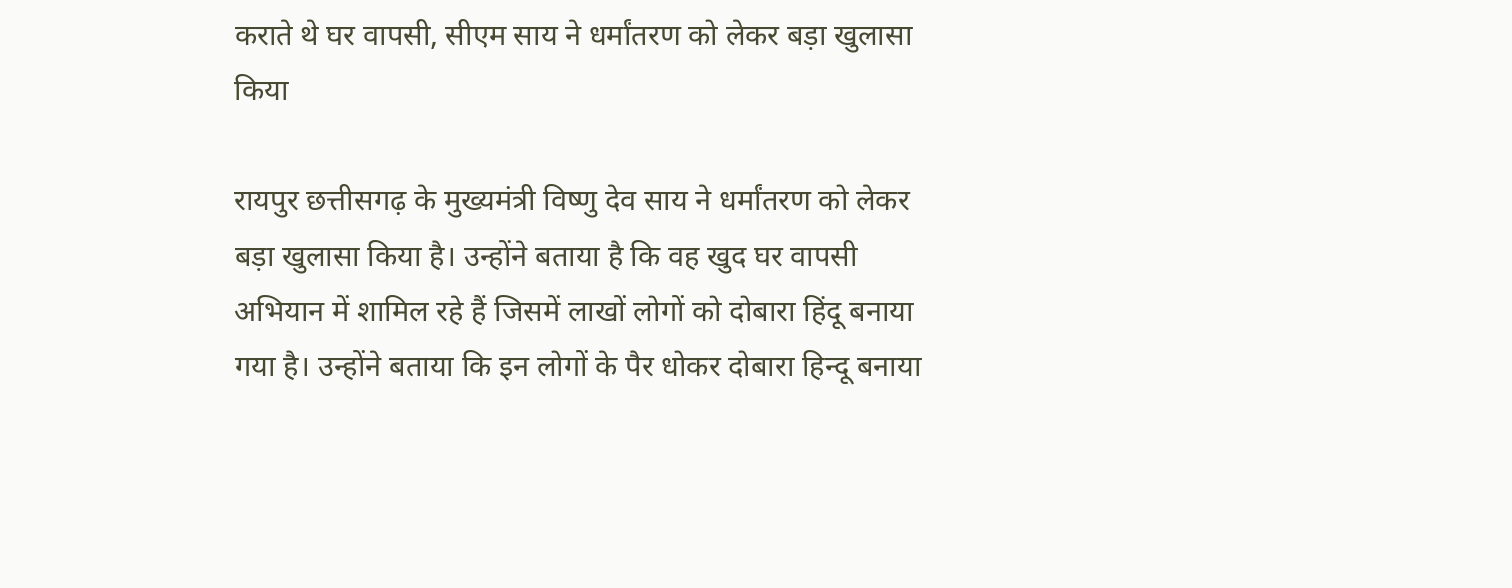कराते थे घर वापसी, सीएम साय ने धर्मांतरण को लेकर बड़ा खुलासा किया

रायपुर छत्तीसगढ़ के मुख्यमंत्री विष्णु देव साय ने धर्मांतरण को लेकर बड़ा खुलासा किया है। उन्होंने बताया है कि वह खुद घर वापसी अभियान में शामिल रहे हैं जिसमें लाखों लोगों को दोबारा हिंदू बनाया गया है। उन्होंने बताया कि इन लोगों के पैर धोकर दोबारा हिन्दू बनाया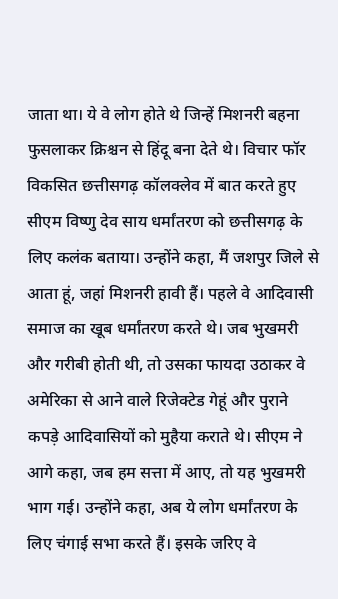जाता था। ये वे लोग होते थे जिन्हें मिशनरी बहना फुसलाकर क्रिश्चन से हिंदू बना देते थे। विचार फॉर विकसित छत्तीसगढ़ कॉलक्लेव में बात करते हुए सीएम विष्णु देव साय धर्मांतरण को छत्तीसगढ़ के लिए कलंक बताया। उन्होंने कहा, मैं जशपुर जिले से आता हूं, जहां मिशनरी हावी हैं। पहले वे आदिवासी समाज का खूब धर्मांतरण करते थे। जब भुखमरी और गरीबी होती थी, तो उसका फायदा उठाकर वे अमेरिका से आने वाले रिजेक्टेड गेहूं और पुराने कपड़े आदिवासियों को मुहैया कराते थे। सीएम ने आगे कहा, जब हम सत्ता में आए, तो यह भुखमरी भाग गई। उन्होंने कहा, अब ये लोग धर्मांतरण के लिए चंगाई सभा करते हैं। इसके जरिए वे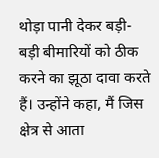थोड़ा पानी देकर बड़ी-बड़ी बीमारियों को ठीक करने का झूठा दावा करते हैं। उन्होंने कहा, मैं जिस क्षेत्र से आता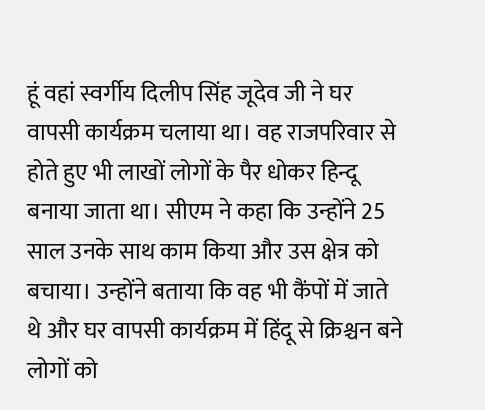हूं वहां स्वर्गीय दिलीप सिंह जूदेव जी ने घर वापसी कार्यक्रम चलाया था। वह राजपरिवार से होते हुए भी लाखों लोगों के पैर धोकर हिन्दू बनाया जाता था। सीएम ने कहा कि उन्होंने 25 साल उनके साथ काम किया और उस क्षेत्र को बचाया। उन्होंने बताया कि वह भी कैंपों में जाते थे और घर वापसी कार्यक्रम में हिंदू से क्रिश्चन बने लोगों को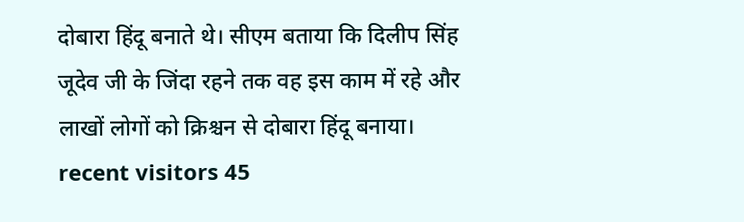दोबारा हिंदू बनाते थे। सीएम बताया कि दिलीप सिंह जूदेव जी के जिंदा रहने तक वह इस काम में रहे और लाखों लोगों को क्रिश्चन से दोबारा हिंदू बनाया। recent visitors 45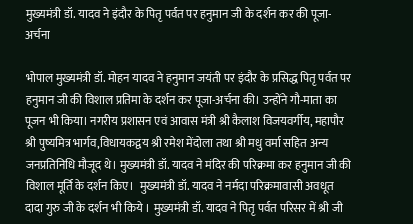मुख्यमंत्री डॉ. यादव ने इंदौर के पितृ पर्वत पर हनुमान जी के दर्शन कर की पूजा-अर्चना

भोपाल मुख्यमंत्री डॉ. मोहन यादव ने हनुमान जयंती पर इंदौर के प्रसिद्ध पितृ पर्वत पर हनुमान जी की विशाल प्रतिमा के दर्शन कर पूजा-अर्चना की। उन्होंने गौ-माता का पूजन भी किया। नगरीय प्रशासन एवं आवास मंत्री श्री कैलाश विजयवर्गीय, महापौर श्री पुष्यमित्र भार्गव,विधायकद्वय श्री रमेश मेंदोला तथा श्री मधु वर्मा सहित अन्य जनप्रतिनिधि मौजूद थे। मुख्यमंत्री डॉ. यादव ने मंदिर की परिक्रमा कर हनुमान जी की विशाल मूर्ति के दर्शन किए।  मुख्यमंत्री डॉ. यादव ने नर्मदा परिक्रमावासी अवधूत दादा गुरु जी के दर्शन भी किये । मुख्यमंत्री डॉ. यादव ने पितृ पर्वत परिसर में श्री जी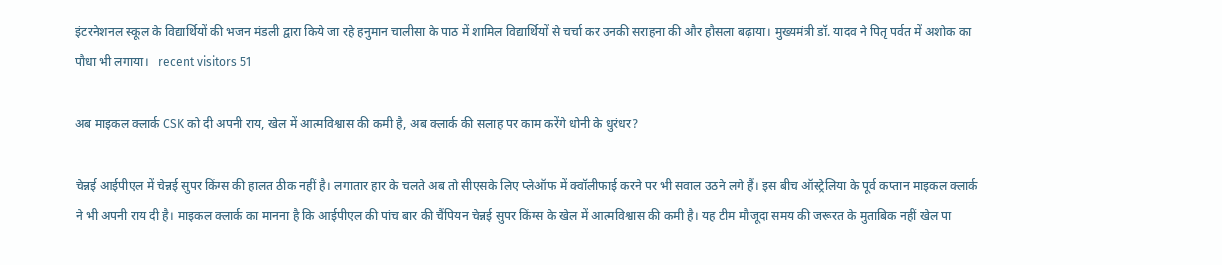इंटरनेशनल स्कूल के विद्यार्थियों की भजन मंडली द्वारा किये जा रहे हनुमान चालीसा के पाठ में शामिल विद्यार्थियों से चर्चा कर उनकी सराहना की और हौसला बढ़ाया। मुख्यमंत्री डॉ. यादव ने पितृ पर्वत में अशोक का पौधा भी लगाया।   recent visitors 51

अब माइकल क्लार्क CSK को दी अपनी राय, खेल में आत्मविश्वास की कमी है, अब क्लार्क की सलाह पर काम करेंगे धोनी के धुरंधर?

चेन्नई आईपीएल में चेन्नई सुपर किंग्स की हालत ठीक नहीं है। लगातार हार के चलते अब तो सीएसके लिए प्लेऑफ में क्वॉलीफाई करने पर भी सवाल उठने लगे हैं। इस बीच ऑस्ट्रेलिया के पूर्व कप्तान माइकल क्लार्क ने भी अपनी राय दी है। माइकल क्लार्क का मानना है कि आईपीएल की पांच बार की चैंपियन चेन्नई सुपर किंग्स के खेल में आत्मविश्वास की कमी है। यह टीम मौजूदा समय की जरूरत के मुताबिक नहीं खेल पा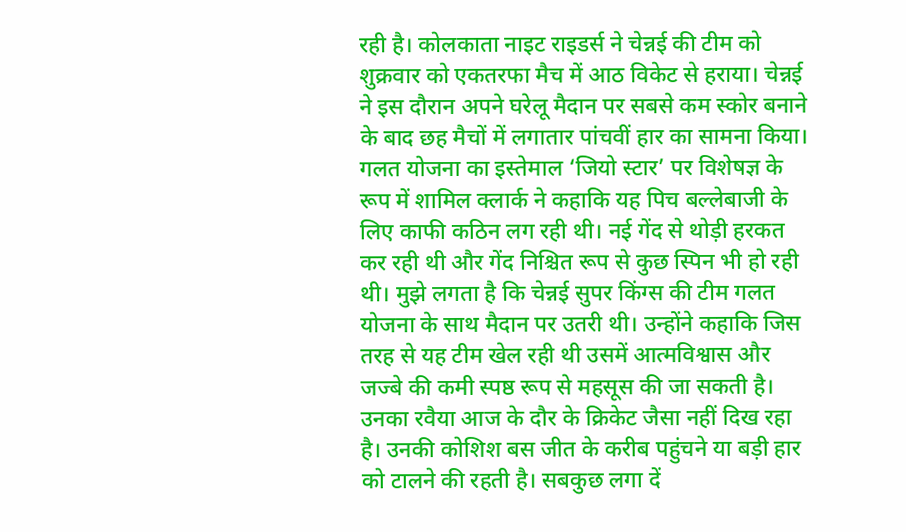रही है। कोलकाता नाइट राइडर्स ने चेन्नई की टीम को शुक्रवार को एकतरफा मैच में आठ विकेट से हराया। चेन्नई ने इस दौरान अपने घरेलू मैदान पर सबसे कम स्कोर बनाने के बाद छह मैचों में लगातार पांचवीं हार का सामना किया। गलत योजना का इस्तेमाल ‘जियो स्टार’ पर विशेषज्ञ के रूप में शामिल क्लार्क ने कहाकि यह पिच बल्लेबाजी के लिए काफी कठिन लग रही थी। नई गेंद से थोड़ी हरकत कर रही थी और गेंद निश्चित रूप से कुछ स्पिन भी हो रही थी। मुझे लगता है कि चेन्नई सुपर किंग्स की टीम गलत योजना के साथ मैदान पर उतरी थी। उन्होंने कहाकि जिस तरह से यह टीम खेल रही थी उसमें आत्मविश्वास और जज्बे की कमी स्पष्ठ रूप से महसूस की जा सकती है। उनका रवैया आज के दौर के क्रिकेट जैसा नहीं दिख रहा है। उनकी कोशिश बस जीत के करीब पहुंचने या बड़ी हार को टालने की रहती है। सबकुछ लगा दें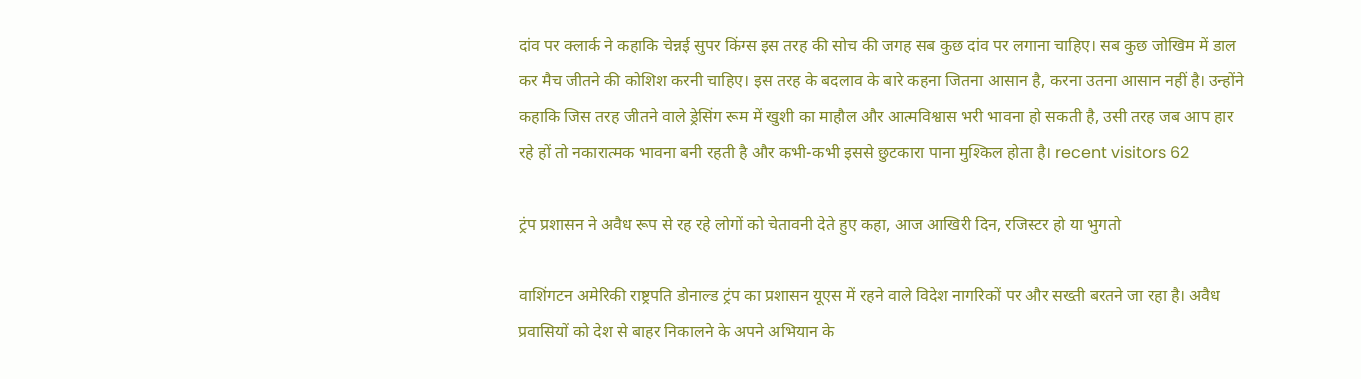दांव पर क्लार्क ने कहाकि चेन्नई सुपर किंग्स इस तरह की सोच की जगह सब कुछ दांव पर लगाना चाहिए। सब कुछ जोखिम में डाल कर मैच जीतने की कोशिश करनी चाहिए। इस तरह के बदलाव के बारे कहना जितना आसान है, करना उतना आसान नहीं है। उन्होंने कहाकि जिस तरह जीतने वाले ड्रेसिंग रूम में खुशी का माहौल और आत्मविश्वास भरी भावना हो सकती है, उसी तरह जब आप हार रहे हों तो नकारात्मक भावना बनी रहती है और कभी-कभी इससे छुटकारा पाना मुश्किल होता है। recent visitors 62

ट्रंप प्रशासन ने अवैध रूप से रह रहे लोगों को चेतावनी देते हुए कहा, आज आखिरी दिन, रजिस्टर हो या भुगतो

वाशिंगटन अमेरिकी राष्ट्रपति डोनाल्ड ट्रंप का प्रशासन यूएस में रहने वाले विदेश नागरिकों पर और सख्ती बरतने जा रहा है। अवैध प्रवासियों को देश से बाहर निकालने के अपने अभियान के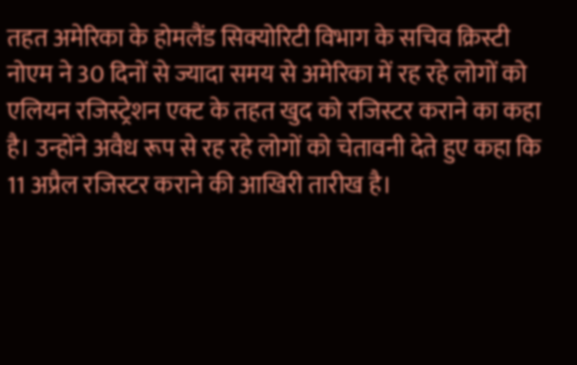तहत अमेरिका के होमलैंड सिक्योरिटी विभाग के सचिव क्रिस्टी नोएम ने 30 दिनों से ज्यादा समय से अमेरिका में रह रहे लोगों को एलियन रजिस्ट्रेशन एक्ट के तहत खुद को रजिस्टर कराने का कहा है। उन्होंने अवैध रूप से रह रहे लोगों को चेतावनी देते हुए कहा कि 11 अप्रैल रजिस्टर कराने की आखिरी तारीख है।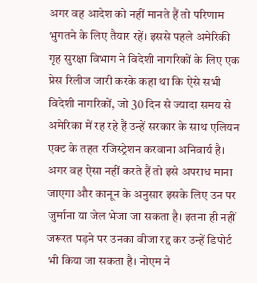अगर वह आदेश को नहीं मानते हैं तो परिणाम भुगतने के लिए तैयार रहें। इससे पहले अमेरिकी गृह सुरक्षा विभाग ने विदेशी नागरिकों के लिए एक प्रेस रिलीज जारी करके कहा था कि ऐसे सभी विदेशी नागरिकों, जो 30 दिन से ज्यादा समय से अमेरिका में रह रहे हैं उन्हें सरकार के साथ एलियन एक्ट के तहत रजिस्ट्रेशन करवाना अनिवार्य है। अगर वह ऐसा नहीं करते हैं तो इसे अपराध माना जाएगा और कानून के अनुसार इसके लिए उन पर जुर्माना या जेल भेजा जा सकता है। इतना ही नहीं जरूरत पड़ने पर उनका वीजा रद्द कर उन्हें डिपोर्ट भी किया जा सकता है। नोएम ने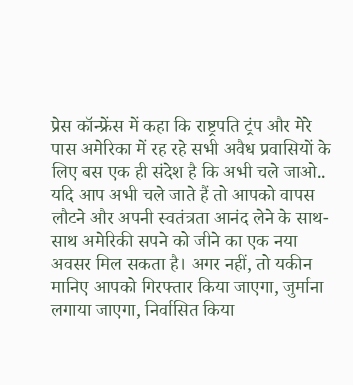प्रेस कॉन्फ्रेंस में कहा कि राष्ट्रपति ट्रंप और मेरे पास अमेरिका में रह रहे सभी अवैध प्रवासियों के लिए बस एक ही संदेश है कि अभी चले जाओ.. यदि आप अभी चले जाते हैं तो आपको वापस लौटने और अपनी स्वतंत्रता आनंद लेने के साथ-साथ अमेरिकी सपने को जीने का एक नया अवसर मिल सकता है। अगर नहीं, तो यकीन मानिए आपको गिरफ्तार किया जाएगा, जुर्माना लगाया जाएगा, निर्वासित किया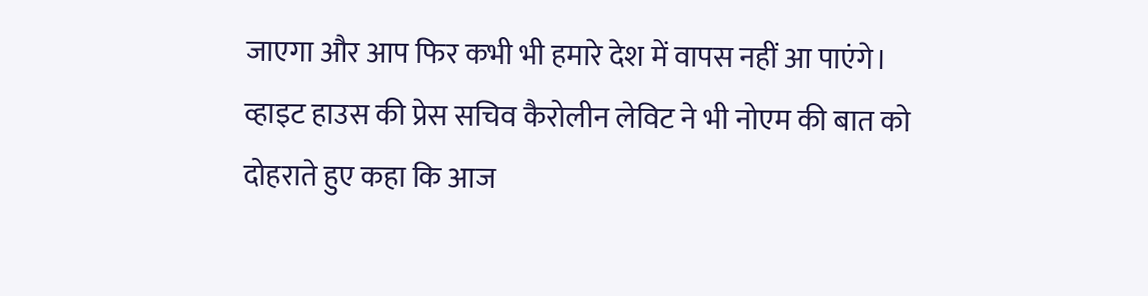जाएगा और आप फिर कभी भी हमारे देश में वापस नहीं आ पाएंगे। व्हाइट हाउस की प्रेस सचिव कैरोलीन लेविट ने भी नोएम की बात को दोहराते हुए कहा कि आज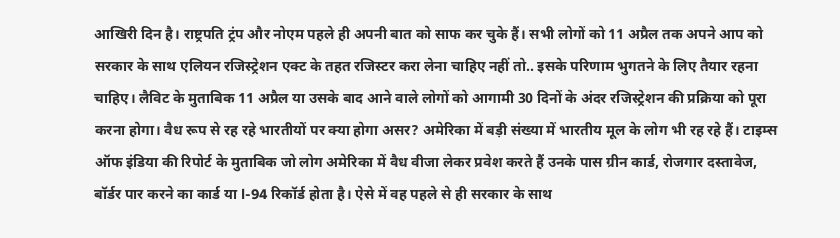आखिरी दिन है। राष्ट्रपति ट्रंप और नोएम पहले ही अपनी बात को साफ कर चुके हैं। सभी लोगों को 11 अप्रैल तक अपने आप को सरकार के साथ एलियन रजिस्ट्रेशन एक्ट के तहत रजिस्टर करा लेना चाहिए नहीं तो.. इसके परिणाम भुगतने के लिए तैयार रहना चाहिए। लैविट के मुताबिक 11 अप्रैल या उसके बाद आने वाले लोगों को आगामी 30 दिनों के अंदर रजिस्ट्रेशन की प्रक्रिया को पूरा करना होगा। वैध रूप से रह रहे भारतीयों पर क्या होगा असर? अमेरिका में बड़ी संख्या में भारतीय मूल के लोग भी रह रहे हैं। टाइम्स ऑफ इंडिया की रिपोर्ट के मुताबिक जो लोग अमेरिका में वैध वीजा लेकर प्रवेश करते हैं उनके पास ग्रीन कार्ड, रोजगार दस्तावेज, बॉर्डर पार करने का कार्ड या l-94 रिकॉर्ड होता है। ऐसे में वह पहले से ही सरकार के साथ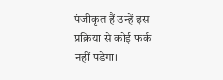पंजीकृत हैं उन्हें इस प्रक्रिया से कोई फर्क नहीं पडेगा।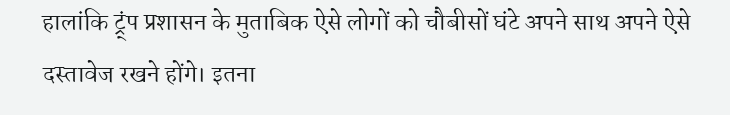हालांकि ट्र्ंप प्रशासन के मुताबिक ऐसे लोगों को चौबीसों घंटे अपने साथ अपने ऐसे दस्तावेज रखने होंगे। इतना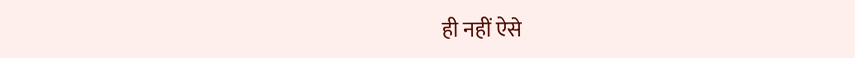ही नहीं ऐसे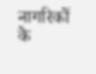नागरिकों के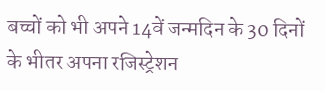बच्चों को भी अपने 14वें जन्मदिन के 30 दिनों के भीतर अपना रजिस्ट्रेशन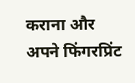कराना और अपने फिंगरप्रिंट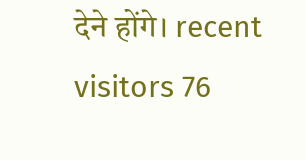देने होंगे। recent visitors 76